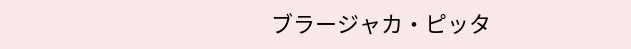ブラージャカ・ピッタ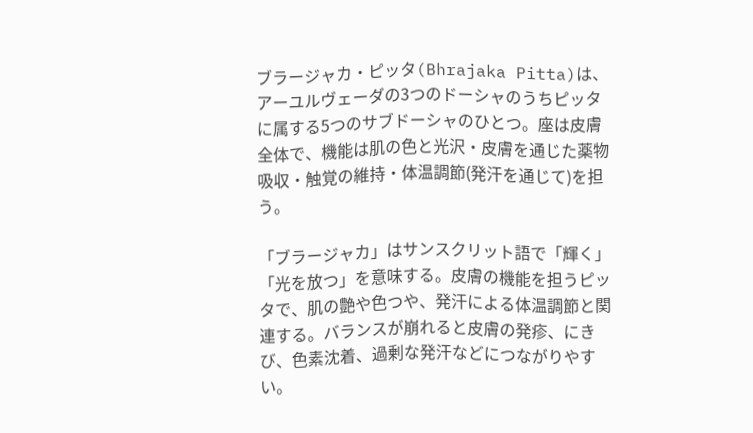ブラージャカ・ピッタ(Bhrajaka Pitta)は、アーユルヴェーダの3つのドーシャのうちピッタに属する5つのサブドーシャのひとつ。座は皮膚全体で、機能は肌の色と光沢・皮膚を通じた薬物吸収・触覚の維持・体温調節(発汗を通じて)を担う。

「ブラージャカ」はサンスクリット語で「輝く」「光を放つ」を意味する。皮膚の機能を担うピッタで、肌の艶や色つや、発汗による体温調節と関連する。バランスが崩れると皮膚の発疹、にきび、色素沈着、過剰な発汗などにつながりやすい。